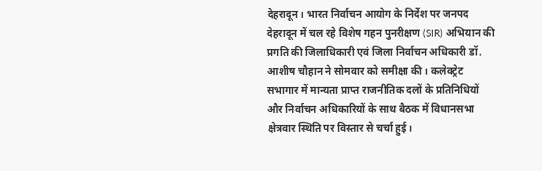देहरादून। भारत निर्वाचन आयोग के निर्देश पर जनपद देहरादून में चल रहे विशेष गहन पुनरीक्षण (SIR) अभियान की प्रगति की जिलाधिकारी एवं जिला निर्वाचन अधिकारी डॉ. आशीष चौहान ने सोमवार को समीक्षा की। कलेक्ट्रेट सभागार में मान्यता प्राप्त राजनीतिक दलों के प्रतिनिधियों और निर्वाचन अधिकारियों के साथ बैठक में विधानसभा क्षेत्रवार स्थिति पर विस्तार से चर्चा हुई।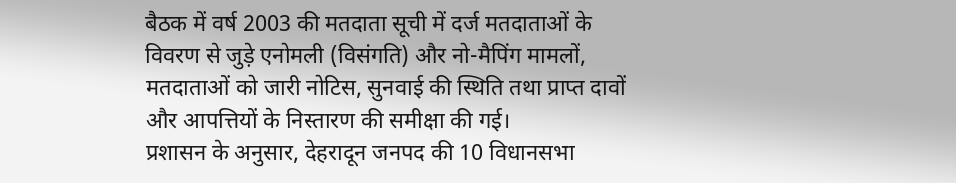बैठक में वर्ष 2003 की मतदाता सूची में दर्ज मतदाताओं के विवरण से जुड़े एनोमली (विसंगति) और नो-मैपिंग मामलों, मतदाताओं को जारी नोटिस, सुनवाई की स्थिति तथा प्राप्त दावों और आपत्तियों के निस्तारण की समीक्षा की गई।
प्रशासन के अनुसार, देहरादून जनपद की 10 विधानसभा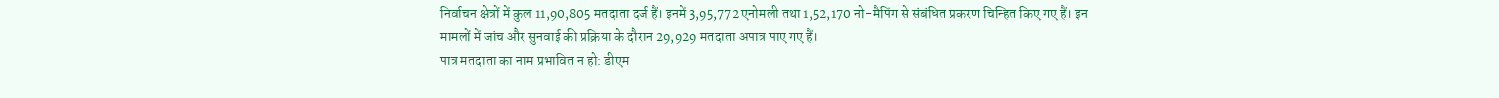निर्वाचन क्षेत्रों में कुल 11,90,805 मतदाता दर्ज हैं। इनमें 3,95,772 एनोमली तथा 1,52,170 नो-मैपिंग से संबंधित प्रकरण चिन्हित किए गए हैं। इन मामलों में जांच और सुनवाई की प्रक्रिया के दौरान 29,929 मतदाता अपात्र पाए गए हैं।
पात्र मतदाता का नाम प्रभावित न हो: डीएम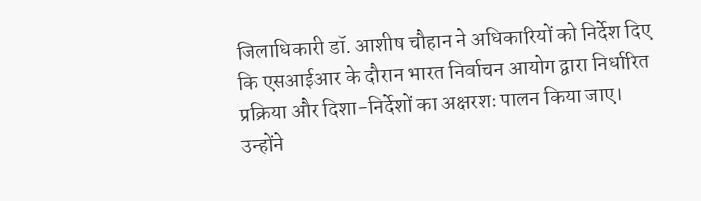जिलाधिकारी डॉ. आशीष चौहान ने अधिकारियों को निर्देश दिए कि एसआईआर के दौरान भारत निर्वाचन आयोग द्वारा निर्धारित प्रक्रिया और दिशा-निर्देशों का अक्षरशः पालन किया जाए। उन्होंने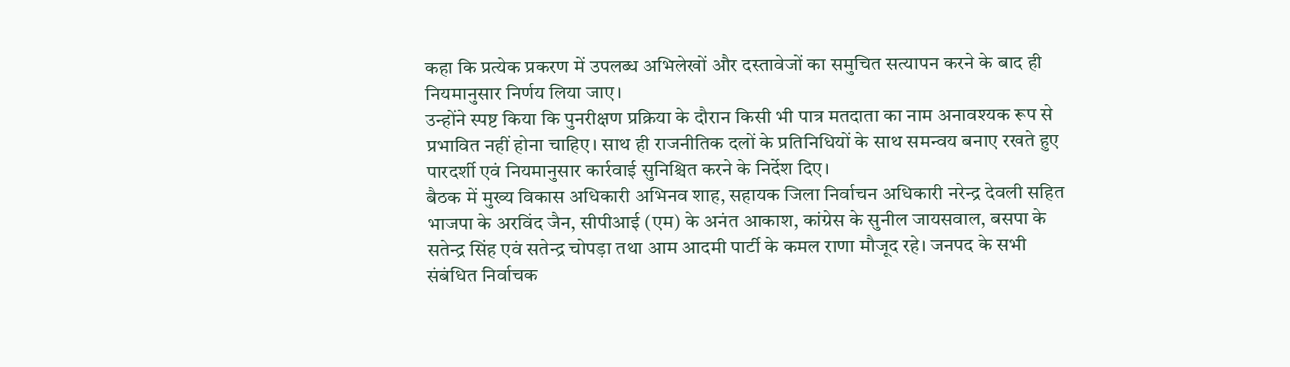कहा कि प्रत्येक प्रकरण में उपलब्ध अभिलेखों और दस्तावेजों का समुचित सत्यापन करने के बाद ही नियमानुसार निर्णय लिया जाए।
उन्होंने स्पष्ट किया कि पुनरीक्षण प्रक्रिया के दौरान किसी भी पात्र मतदाता का नाम अनावश्यक रूप से प्रभावित नहीं होना चाहिए। साथ ही राजनीतिक दलों के प्रतिनिधियों के साथ समन्वय बनाए रखते हुए पारदर्शी एवं नियमानुसार कार्रवाई सुनिश्चित करने के निर्देश दिए।
बैठक में मुख्य विकास अधिकारी अभिनव शाह, सहायक जिला निर्वाचन अधिकारी नरेन्द्र देवली सहित भाजपा के अरविंद जैन, सीपीआई (एम) के अनंत आकाश, कांग्रेस के सुनील जायसवाल, बसपा के सतेन्द्र सिंह एवं सतेन्द्र चोपड़ा तथा आम आदमी पार्टी के कमल राणा मौजूद रहे। जनपद के सभी संबंधित निर्वाचक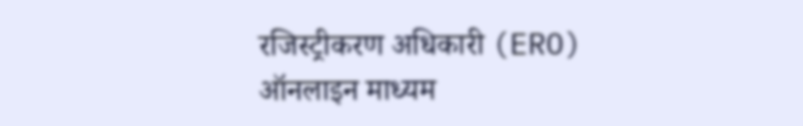रजिस्ट्रीकरण अधिकारी (ERO) ऑनलाइन माध्यम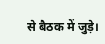से बैठक में जुड़े।